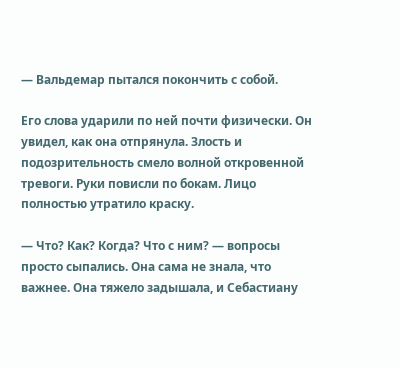— Вальдемар пытался покончить с собой.

Его слова ударили по ней почти физически. Он увидел, как она отпрянула. Злость и подозрительность смело волной откровенной тревоги. Руки повисли по бокам. Лицо полностью утратило краску.

— Что? Как? Когда? Что с ним? — вопросы просто сыпались. Она сама не знала, что важнее. Она тяжело задышала, и Себастиану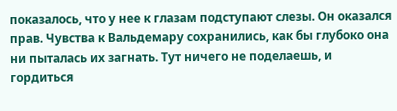показалось, что у нее к глазам подступают слезы. Он оказался прав. Чувства к Вальдемару сохранились, как бы глубоко она ни пыталась их загнать. Тут ничего не поделаешь, и гордиться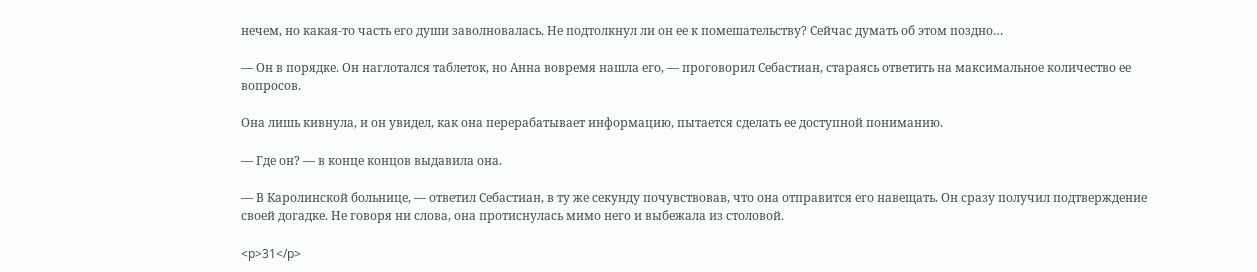нечем, но какая-то часть его души заволновалась. Не подтолкнул ли он ее к помешательству? Сейчас думать об этом поздно…

— Он в порядке. Он наглотался таблеток, но Анна вовремя нашла его, — проговорил Себастиан, стараясь ответить на максимальное количество ее вопросов.

Она лишь кивнула, и он увидел, как она перерабатывает информацию, пытается сделать ее доступной пониманию.

— Где он? — в конце концов выдавила она.

— В Каролинской больнице, — ответил Себастиан, в ту же секунду почувствовав, что она отправится его навещать. Он сразу получил подтверждение своей догадке. Не говоря ни слова, она протиснулась мимо него и выбежала из столовой.

<p>31</p>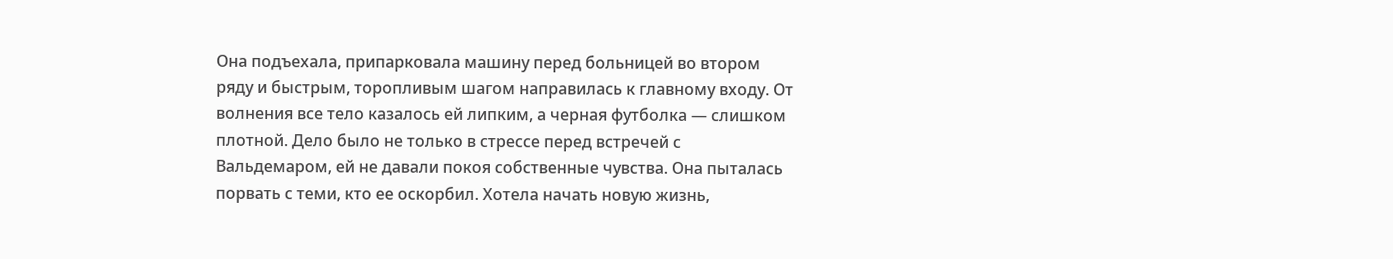Она подъехала, припарковала машину перед больницей во втором ряду и быстрым, торопливым шагом направилась к главному входу. От волнения все тело казалось ей липким, а черная футболка — слишком плотной. Дело было не только в стрессе перед встречей с Вальдемаром, ей не давали покоя собственные чувства. Она пыталась порвать с теми, кто ее оскорбил. Хотела начать новую жизнь,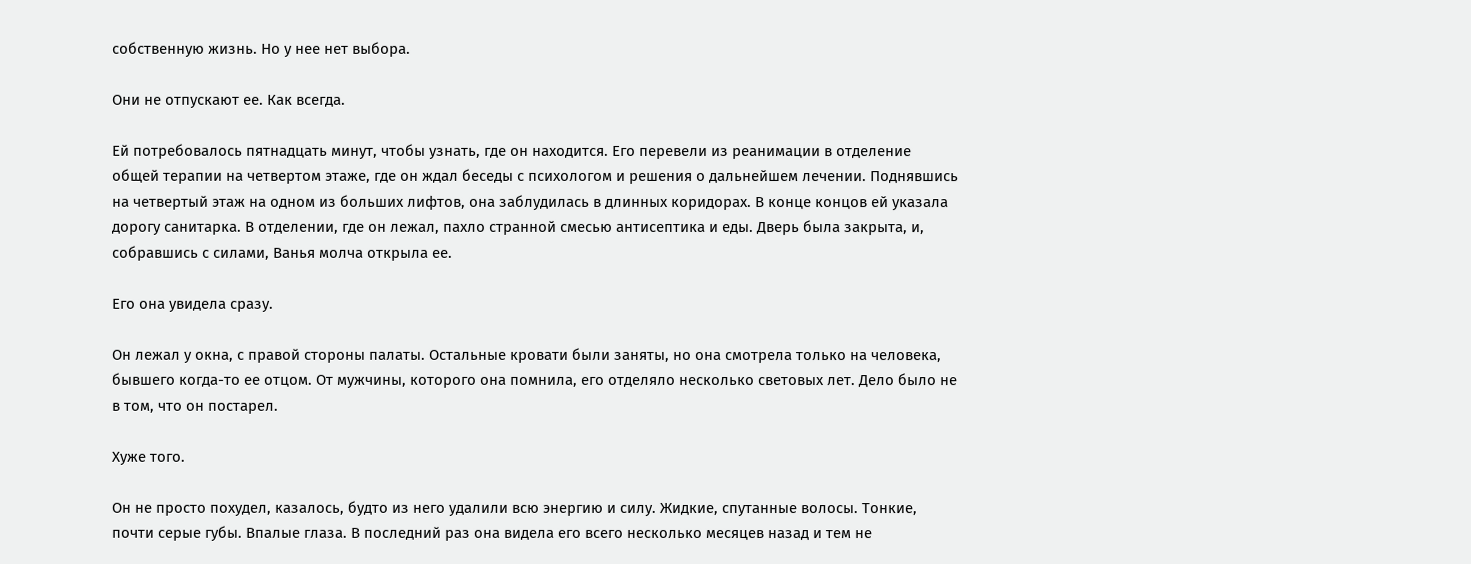собственную жизнь. Но у нее нет выбора.

Они не отпускают ее. Как всегда.

Ей потребовалось пятнадцать минут, чтобы узнать, где он находится. Его перевели из реанимации в отделение общей терапии на четвертом этаже, где он ждал беседы с психологом и решения о дальнейшем лечении. Поднявшись на четвертый этаж на одном из больших лифтов, она заблудилась в длинных коридорах. В конце концов ей указала дорогу санитарка. В отделении, где он лежал, пахло странной смесью антисептика и еды. Дверь была закрыта, и, собравшись с силами, Ванья молча открыла ее.

Его она увидела сразу.

Он лежал у окна, с правой стороны палаты. Остальные кровати были заняты, но она смотрела только на человека, бывшего когда-то ее отцом. От мужчины, которого она помнила, его отделяло несколько световых лет. Дело было не в том, что он постарел.

Хуже того.

Он не просто похудел, казалось, будто из него удалили всю энергию и силу. Жидкие, спутанные волосы. Тонкие, почти серые губы. Впалые глаза. В последний раз она видела его всего несколько месяцев назад и тем не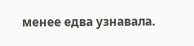менее едва узнавала.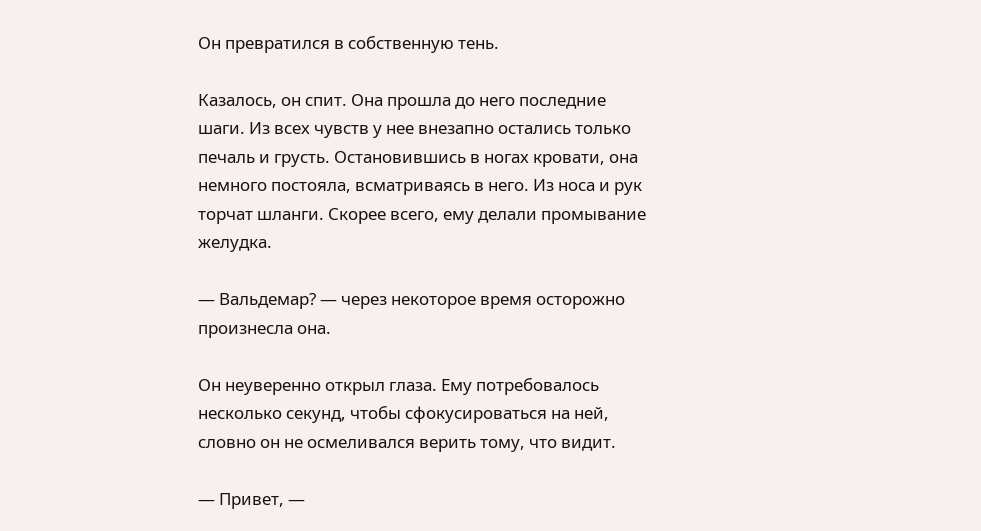Он превратился в собственную тень.

Казалось, он спит. Она прошла до него последние шаги. Из всех чувств у нее внезапно остались только печаль и грусть. Остановившись в ногах кровати, она немного постояла, всматриваясь в него. Из носа и рук торчат шланги. Скорее всего, ему делали промывание желудка.

— Вальдемар? — через некоторое время осторожно произнесла она.

Он неуверенно открыл глаза. Ему потребовалось несколько секунд, чтобы сфокусироваться на ней, словно он не осмеливался верить тому, что видит.

— Привет, —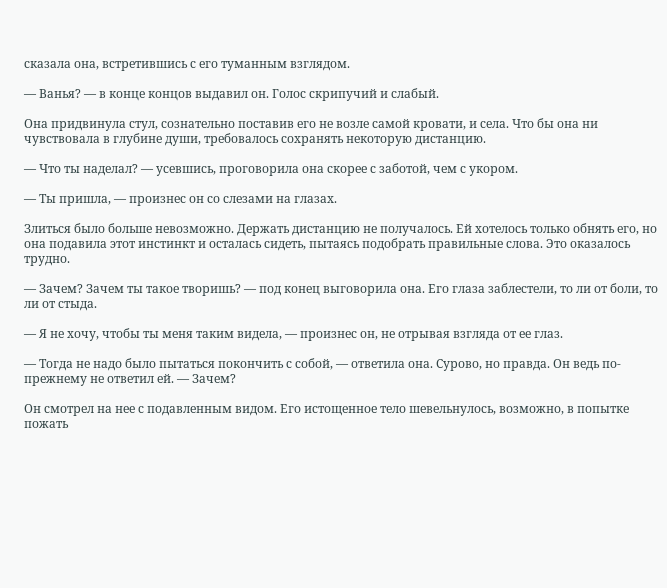сказала она, встретившись с его туманным взглядом.

— Ванья? — в конце концов выдавил он. Голос скрипучий и слабый.

Она придвинула стул, сознательно поставив его не возле самой кровати, и села. Что бы она ни чувствовала в глубине души, требовалось сохранять некоторую дистанцию.

— Что ты наделал? — усевшись, проговорила она скорее с заботой, чем с укором.

— Ты пришла, — произнес он со слезами на глазах.

Злиться было больше невозможно. Держать дистанцию не получалось. Ей хотелось только обнять его, но она подавила этот инстинкт и осталась сидеть, пытаясь подобрать правильные слова. Это оказалось трудно.

— Зачем? Зачем ты такое творишь? — под конец выговорила она. Его глаза заблестели, то ли от боли, то ли от стыда.

— Я не хочу, чтобы ты меня таким видела, — произнес он, не отрывая взгляда от ее глаз.

— Тогда не надо было пытаться покончить с собой, — ответила она. Сурово, но правда. Он ведь по-прежнему не ответил ей. — Зачем?

Он смотрел на нее с подавленным видом. Его истощенное тело шевельнулось, возможно, в попытке пожать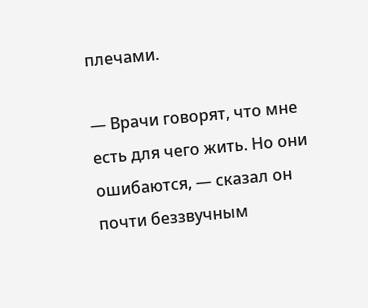плечами.

— Врачи говорят, что мне есть для чего жить. Но они ошибаются, — сказал он почти беззвучным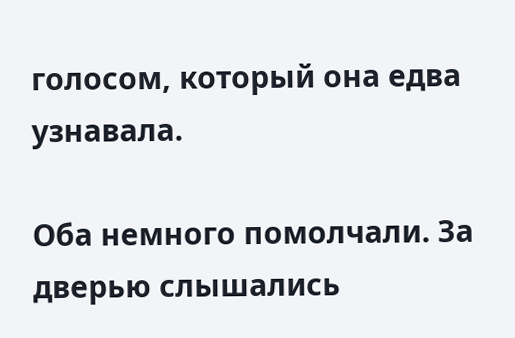голосом, который она едва узнавала.

Оба немного помолчали. За дверью слышались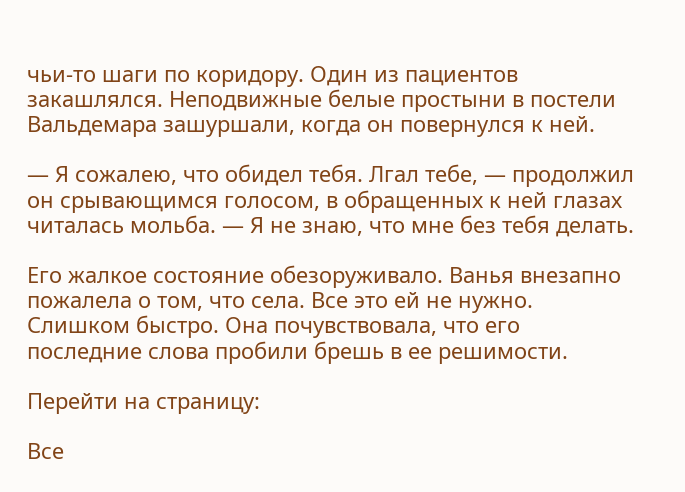чьи-то шаги по коридору. Один из пациентов закашлялся. Неподвижные белые простыни в постели Вальдемара зашуршали, когда он повернулся к ней.

— Я сожалею, что обидел тебя. Лгал тебе, — продолжил он срывающимся голосом, в обращенных к ней глазах читалась мольба. — Я не знаю, что мне без тебя делать.

Его жалкое состояние обезоруживало. Ванья внезапно пожалела о том, что села. Все это ей не нужно. Слишком быстро. Она почувствовала, что его последние слова пробили брешь в ее решимости.

Перейти на страницу:

Все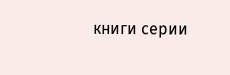книги серии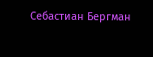Себастиан Бергман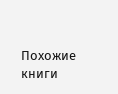Похожие книги